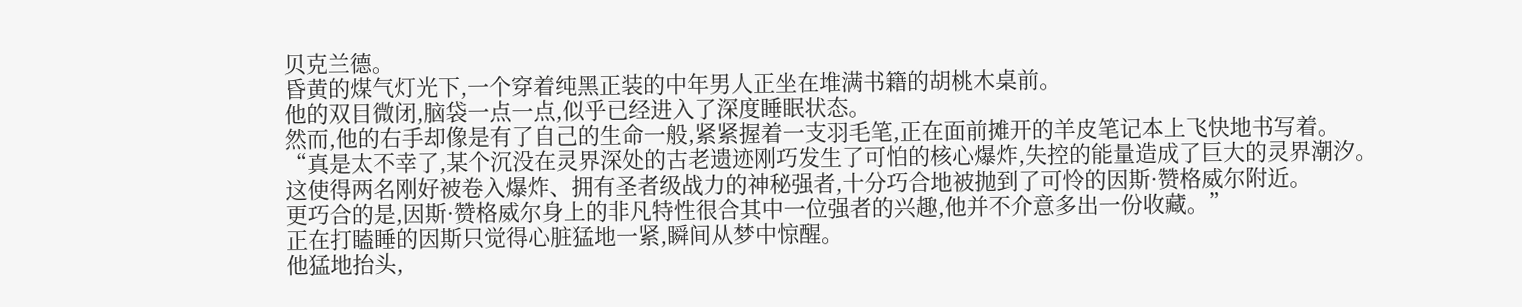贝克兰德。
昏黄的煤气灯光下,一个穿着纯黑正装的中年男人正坐在堆满书籍的胡桃木桌前。
他的双目微闭,脑袋一点一点,似乎已经进入了深度睡眠状态。
然而,他的右手却像是有了自己的生命一般,紧紧握着一支羽毛笔,正在面前摊开的羊皮笔记本上飞快地书写着。
“真是太不幸了,某个沉没在灵界深处的古老遗迹刚巧发生了可怕的核心爆炸,失控的能量造成了巨大的灵界潮汐。
这使得两名刚好被卷入爆炸、拥有圣者级战力的神秘强者,十分巧合地被抛到了可怜的因斯·赞格威尔附近。
更巧合的是,因斯·赞格威尔身上的非凡特性很合其中一位强者的兴趣,他并不介意多出一份收藏。”
正在打瞌睡的因斯只觉得心脏猛地一紧,瞬间从梦中惊醒。
他猛地抬头,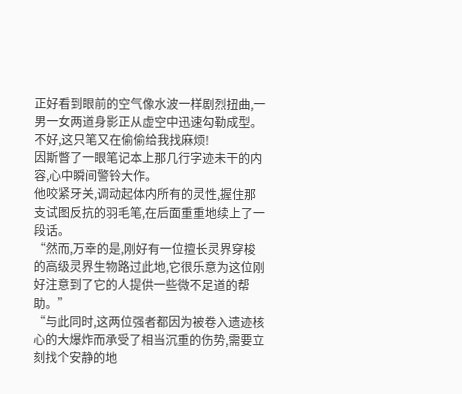正好看到眼前的空气像水波一样剧烈扭曲,一男一女两道身影正从虚空中迅速勾勒成型。
不好,这只笔又在偷偷给我找麻烦!
因斯瞥了一眼笔记本上那几行字迹未干的内容,心中瞬间警铃大作。
他咬紧牙关,调动起体内所有的灵性,握住那支试图反抗的羽毛笔,在后面重重地续上了一段话。
“然而,万幸的是,刚好有一位擅长灵界穿梭的高级灵界生物路过此地,它很乐意为这位刚好注意到了它的人提供一些微不足道的帮助。”
“与此同时,这两位强者都因为被卷入遗迹核心的大爆炸而承受了相当沉重的伤势,需要立刻找个安静的地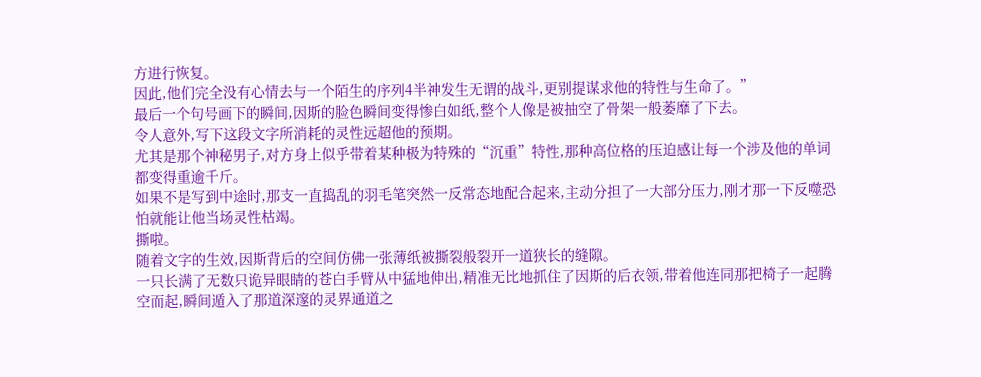方进行恢复。
因此,他们完全没有心情去与一个陌生的序列4半神发生无谓的战斗,更别提谋求他的特性与生命了。”
最后一个句号画下的瞬间,因斯的脸色瞬间变得惨白如纸,整个人像是被抽空了骨架一般萎靡了下去。
令人意外,写下这段文字所消耗的灵性远超他的预期。
尤其是那个神秘男子,对方身上似乎带着某种极为特殊的“沉重”特性,那种高位格的压迫感让每一个涉及他的单词都变得重逾千斤。
如果不是写到中途时,那支一直捣乱的羽毛笔突然一反常态地配合起来,主动分担了一大部分压力,刚才那一下反噬恐怕就能让他当场灵性枯竭。
撕啦。
随着文字的生效,因斯背后的空间仿佛一张薄纸被撕裂般裂开一道狭长的缝隙。
一只长满了无数只诡异眼睛的苍白手臂从中猛地伸出,精准无比地抓住了因斯的后衣领,带着他连同那把椅子一起腾空而起,瞬间遁入了那道深邃的灵界通道之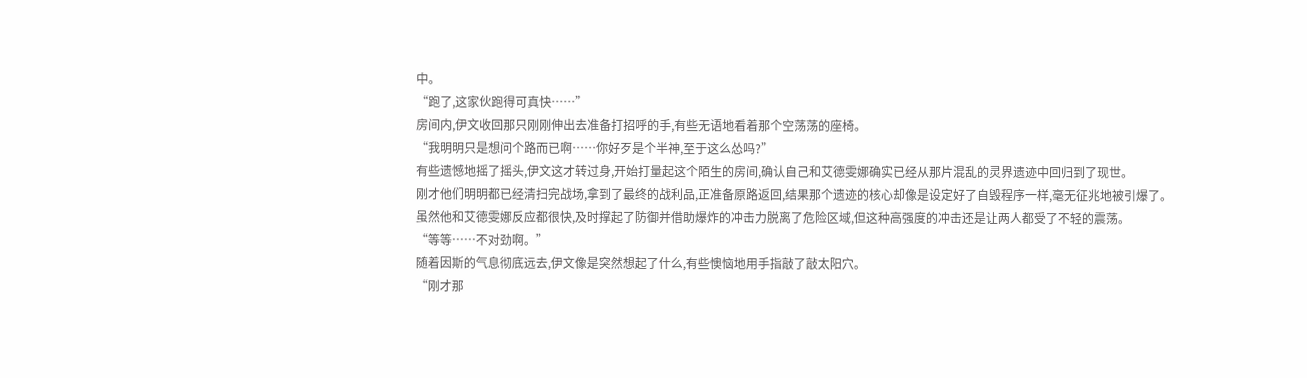中。
“跑了,这家伙跑得可真快……”
房间内,伊文收回那只刚刚伸出去准备打招呼的手,有些无语地看着那个空荡荡的座椅。
“我明明只是想问个路而已啊……你好歹是个半神,至于这么怂吗?”
有些遗憾地摇了摇头,伊文这才转过身,开始打量起这个陌生的房间,确认自己和艾德雯娜确实已经从那片混乱的灵界遗迹中回归到了现世。
刚才他们明明都已经清扫完战场,拿到了最终的战利品,正准备原路返回,结果那个遗迹的核心却像是设定好了自毁程序一样,毫无征兆地被引爆了。
虽然他和艾德雯娜反应都很快,及时撑起了防御并借助爆炸的冲击力脱离了危险区域,但这种高强度的冲击还是让两人都受了不轻的震荡。
“等等……不对劲啊。”
随着因斯的气息彻底远去,伊文像是突然想起了什么,有些懊恼地用手指敲了敲太阳穴。
“刚才那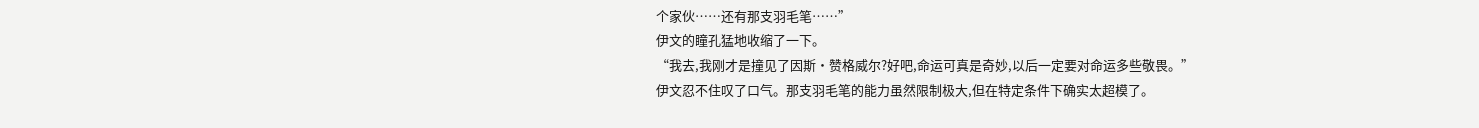个家伙……还有那支羽毛笔……”
伊文的瞳孔猛地收缩了一下。
“我去,我刚才是撞见了因斯·赞格威尔?好吧,命运可真是奇妙,以后一定要对命运多些敬畏。”
伊文忍不住叹了口气。那支羽毛笔的能力虽然限制极大,但在特定条件下确实太超模了。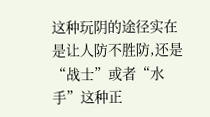这种玩阴的途径实在是让人防不胜防,还是“战士”或者“水手”这种正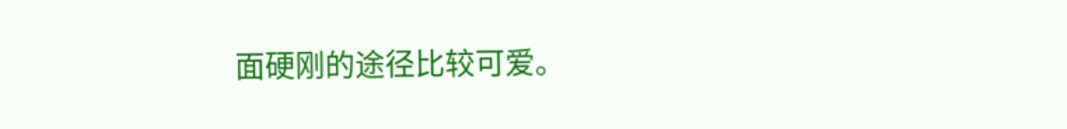面硬刚的途径比较可爱。